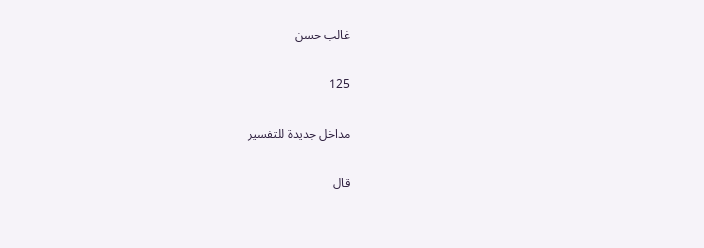غالب حسن

125

مداخل جديدة للتفسير

قال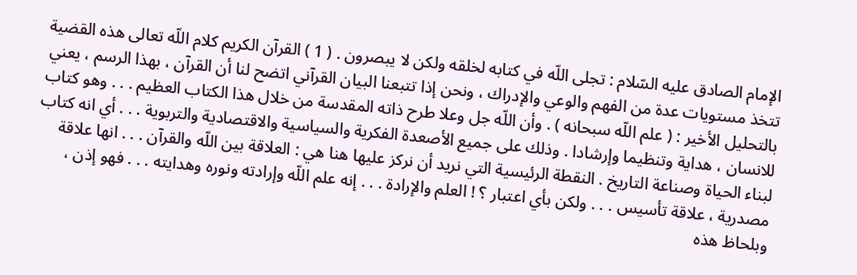الإمام الصادق عليه السّلام : تجلى اللّه في كتابه لخلقه ولكن لا يبصرون . ( 1 ) القرآن الكريم كلام اللّه تعالى هذه القضية تتخذ مستويات عدة من الفهم والوعي والإدراك ، ونحن إذا تتبعنا البيان القرآني اتضح لنا أن القرآن ، بهذا الرسم ، يعني بالتحليل الأخير : ( علم اللّه سبحانه ) . وأن اللّه جل وعلا طرح ذاته المقدسة من خلال هذا الكتاب العظيم . . . وهو كتاب للانسان ، هداية وتنظيما وإرشادا . وذلك على جميع الأصعدة الفكرية والسياسية والاقتصادية والتربوية . . . أي انه كتاب لبناء الحياة وصناعة التاريخ . النقطة الرئيسية التي نريد أن نركز عليها هنا هي : العلاقة بين اللّه والقرآن . . . انها علاقة مصدرية ، علاقة تأسيس . . . ولكن بأي اعتبار ؟ ! العلم والإرادة . . . إنه علم اللّه وإرادته ونوره وهدايته . . . فهو إذن ، وبلحاظ هذه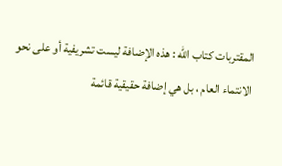المقتربات كتاب اللّه : هذه الإضافة ليست تشريفية أو على نحو الانتماء العام ، بل هي إضافة حقيقية قائمة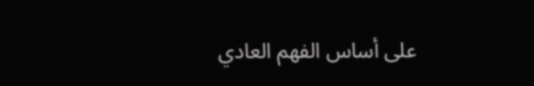على أساس الفهم العادي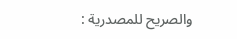والصريح للمصدرية :